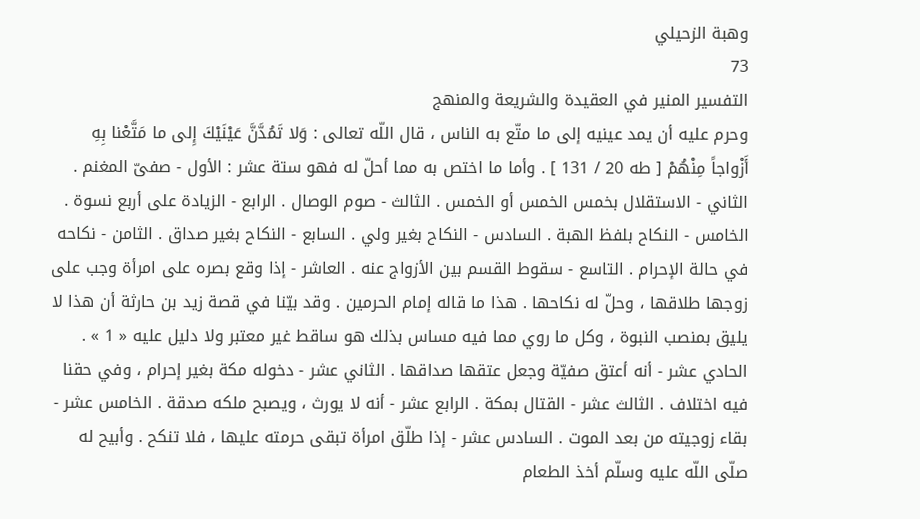وهبة الزحيلي
73
التفسير المنير في العقيدة والشريعة والمنهج
وحرم عليه أن يمد عينيه إلى ما متّع به الناس ، قال اللّه تعالى : وَلا تَمُدَّنَّ عَيْنَيْكَ إِلى ما مَتَّعْنا بِهِ أَزْواجاً مِنْهُمْ [ طه 20 / 131 ] . وأما ما اختص به مما أحلّ له فهو ستة عشر : الأول - صفىّ المغنم . الثاني - الاستقلال بخمس الخمس أو الخمس . الثالث - صوم الوصال . الرابع - الزيادة على أربع نسوة . الخامس - النكاح بلفظ الهبة . السادس - النكاح بغير ولي . السابع - النكاح بغير صداق . الثامن - نكاحه في حالة الإحرام . التاسع - سقوط القسم بين الأزواج عنه . العاشر - إذا وقع بصره على امرأة وجب على زوجها طلاقها ، وحلّ له نكاحها . هذا ما قاله إمام الحرمين . وقد بيّنا في قصة زيد بن حارثة أن هذا لا يليق بمنصب النبوة ، وكل ما روي مما فيه مساس بذلك هو ساقط غير معتبر ولا دليل عليه « 1 » . الحادي عشر - أنه أعتق صفيّة وجعل عتقها صداقها . الثاني عشر - دخوله مكة بغير إحرام ، وفي حقنا فيه اختلاف . الثالث عشر - القتال بمكة . الرابع عشر - أنه لا يورث ، ويصبح ملكه صدقة . الخامس عشر - بقاء زوجيته من بعد الموت . السادس عشر - إذا طلّق امرأة تبقى حرمته عليها ، فلا تنكح . وأبيح له صلّى اللّه عليه وسلّم أخذ الطعام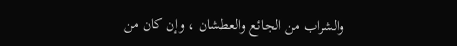والشراب من الجائع والعطشان ، وإن كان من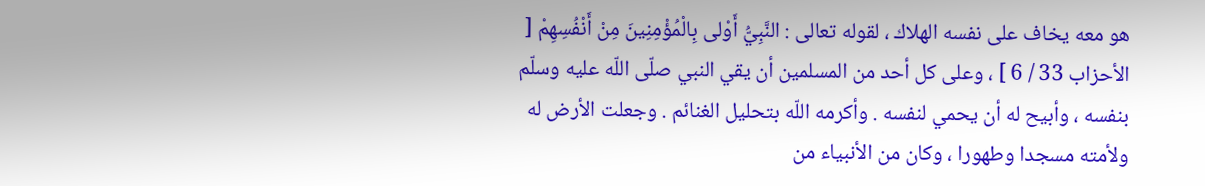هو معه يخاف على نفسه الهلاك ، لقوله تعالى : النَّبِيُّ أَوْلى بِالْمُؤْمِنِينَ مِنْ أَنْفُسِهِمْ [ الأحزاب 33 / 6 ] ، وعلى كل أحد من المسلمين أن يقي النبي صلّى اللّه عليه وسلّم بنفسه ، وأبيح له أن يحمي لنفسه . وأكرمه اللّه بتحليل الغنائم . وجعلت الأرض له ولأمته مسجدا وطهورا ، وكان من الأنبياء من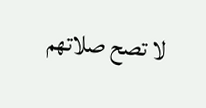لا تصح صلاتهم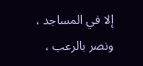إلا في المساجد ، ونصر بالرعب ،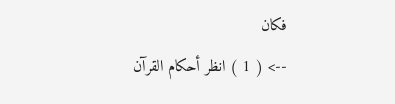فكان
--> ( 1 ) انظر أحكام القرآن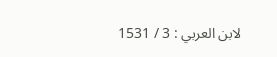لابن العربي : 3 / 1531